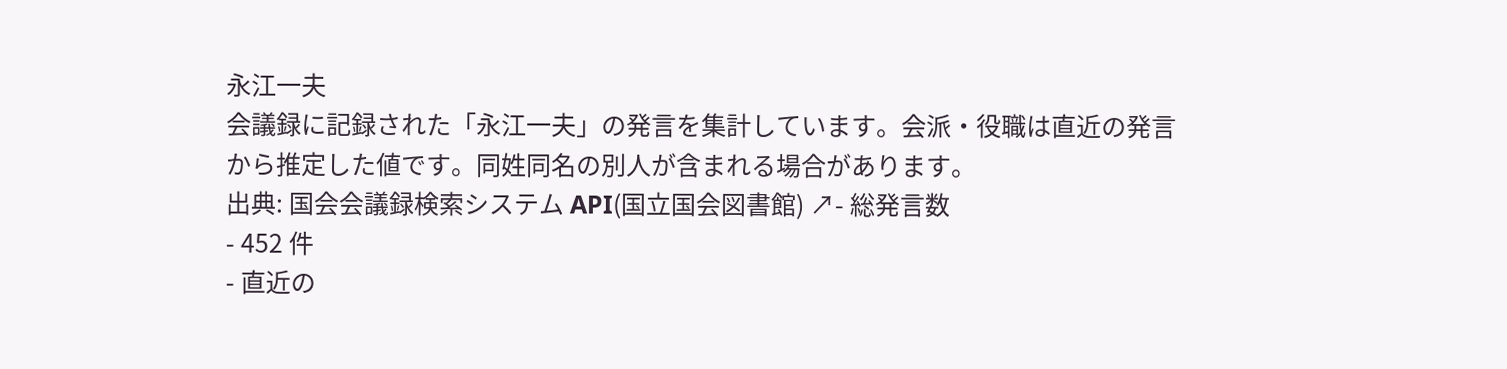永江一夫
会議録に記録された「永江一夫」の発言を集計しています。会派・役職は直近の発言から推定した値です。同姓同名の別人が含まれる場合があります。
出典: 国会会議録検索システム API(国立国会図書館) ↗- 総発言数
- 452 件
- 直近の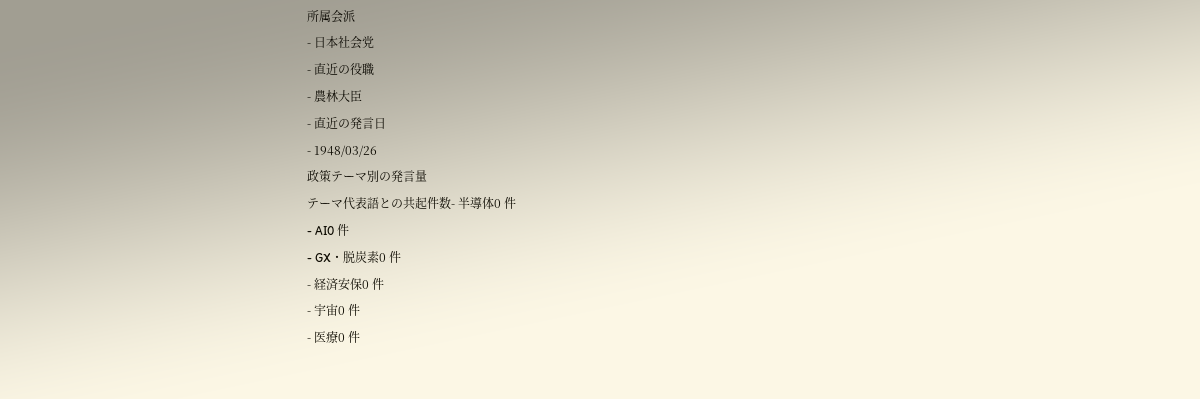所属会派
- 日本社会党
- 直近の役職
- 農林大臣
- 直近の発言日
- 1948/03/26
政策テーマ別の発言量
テーマ代表語との共起件数- 半導体0 件
- AI0 件
- GX・脱炭素0 件
- 経済安保0 件
- 宇宙0 件
- 医療0 件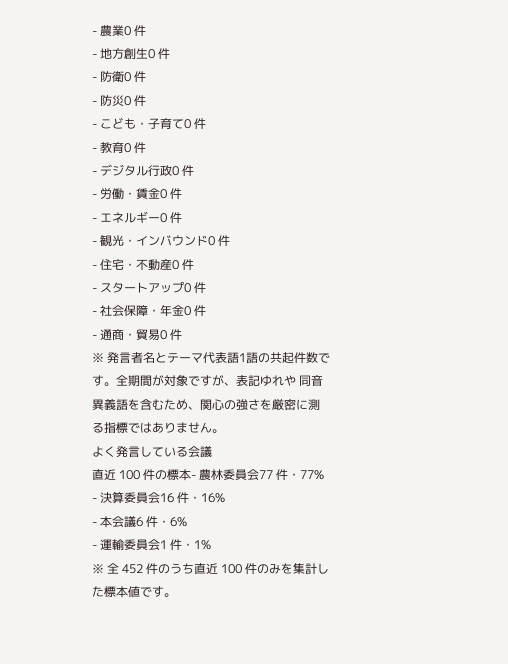- 農業0 件
- 地方創生0 件
- 防衛0 件
- 防災0 件
- こども・子育て0 件
- 教育0 件
- デジタル行政0 件
- 労働・賃金0 件
- エネルギー0 件
- 観光・インバウンド0 件
- 住宅・不動産0 件
- スタートアップ0 件
- 社会保障・年金0 件
- 通商・貿易0 件
※ 発言者名とテーマ代表語1語の共起件数です。全期間が対象ですが、表記ゆれや 同音異義語を含むため、関心の強さを厳密に測る指標ではありません。
よく発言している会議
直近 100 件の標本- 農林委員会77 件・77%
- 決算委員会16 件・16%
- 本会議6 件・6%
- 運輸委員会1 件・1%
※ 全 452 件のうち直近 100 件のみを集計した標本値です。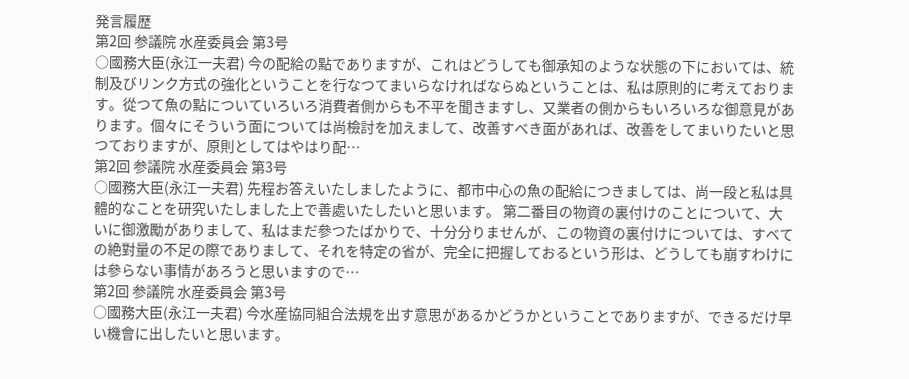発言履歴
第2回 参議院 水産委員会 第3号
○國務大臣(永江一夫君) 今の配給の點でありますが、これはどうしても御承知のような状態の下においては、統制及びリンク方式の強化ということを行なつてまいらなければならぬということは、私は原則的に考えております。從つて魚の點についていろいろ消費者側からも不平を聞きますし、又業者の側からもいろいろな御意見があります。個々にそういう面については尚檢討を加えまして、改善すべき面があれば、改善をしてまいりたいと思つておりますが、原則としてはやはり配…
第2回 参議院 水産委員会 第3号
○國務大臣(永江一夫君) 先程お答えいたしましたように、都市中心の魚の配給につきましては、尚一段と私は具體的なことを研究いたしました上で善處いたしたいと思います。 第二番目の物資の裏付けのことについて、大いに御激勵がありまして、私はまだ參つたばかりで、十分分りませんが、この物資の裏付けについては、すベての絶對量の不足の際でありまして、それを特定の省が、完全に把握しておるという形は、どうしても崩すわけには參らない事情があろうと思いますので…
第2回 参議院 水産委員会 第3号
○國務大臣(永江一夫君) 今水産協同組合法規を出す意思があるかどうかということでありますが、できるだけ早い機會に出したいと思います。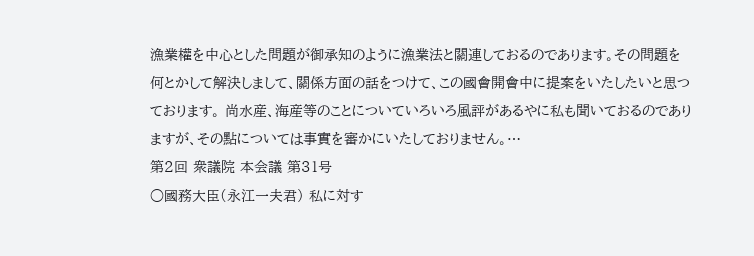漁業權を中心とした問題が御承知のように漁業法と關連しておるのであります。その問題を何とかして解決しまして、關係方面の話をつけて、この國會開會中に提案をいたしたいと思つております。 尚水産、海産等のことについていろいろ風評があるやに私も聞いておるのでありますが、その點については事實を審かにいたしておりません。…
第2回 衆議院 本会議 第31号
○國務大臣(永江一夫君) 私に対す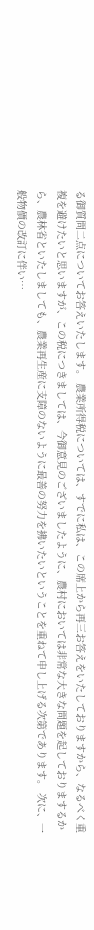る御質問二点についてお答えいたします。 農業所得税については、すでに私は、この席上から再三お答えをいたしておりますから、なるべく重複を避けたいと思いますが、この税につきましては、今御意見のございましたように、農村においては非常な大きな問題を起しておりまするから、農林省といたしましても、農業再生産に支障のないように最善の努力を拂いたいということを重ねて申し上げる次第であります。 次に、一般物價の改訂に伴い…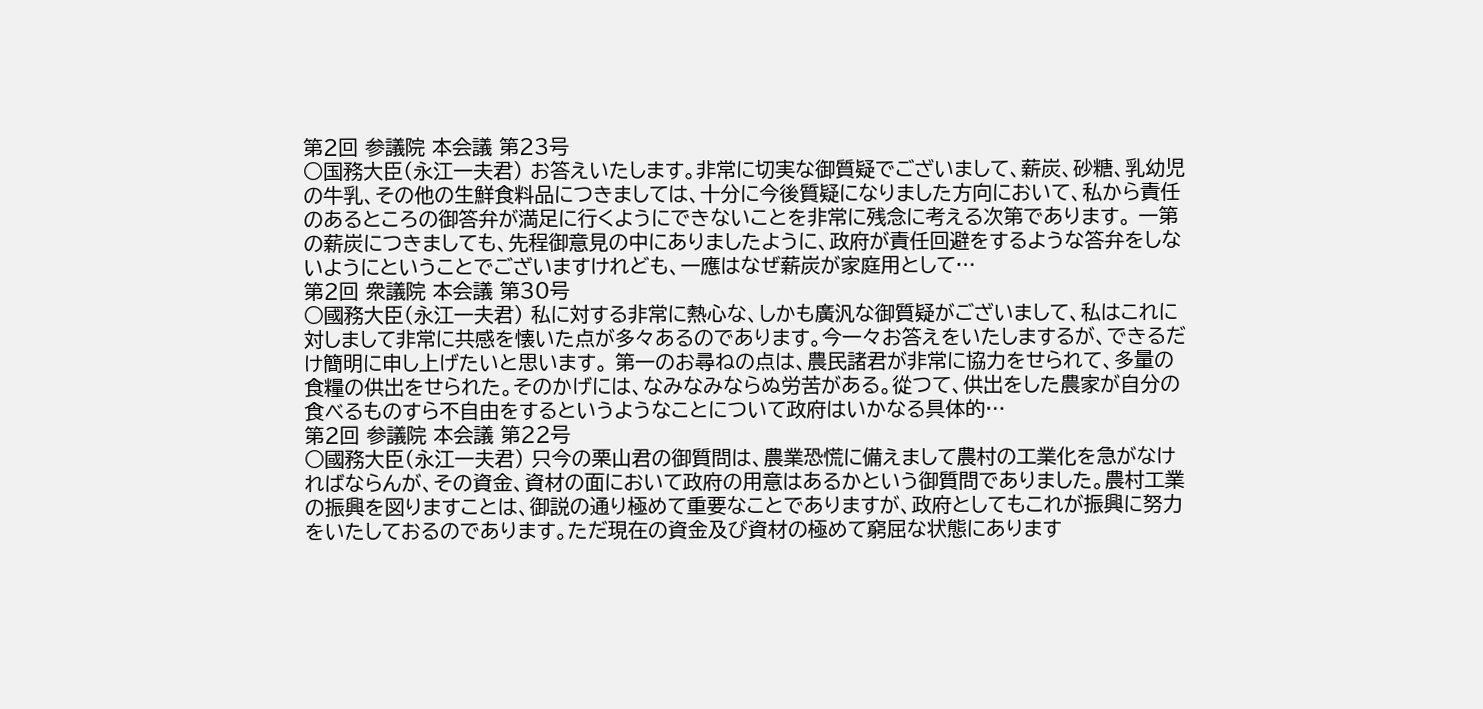第2回 参議院 本会議 第23号
○国務大臣(永江一夫君) お答えいたします。非常に切実な御質疑でございまして、薪炭、砂糖、乳幼児の牛乳、その他の生鮮食料品につきましては、十分に今後質疑になりました方向において、私から責任のあるところの御答弁が満足に行くようにできないことを非常に残念に考える次第であります。 一第の薪炭につきましても、先程御意見の中にありましたように、政府が責任回避をするような答弁をしないようにということでございますけれども、一應はなぜ薪炭が家庭用として…
第2回 衆議院 本会議 第30号
○國務大臣(永江一夫君) 私に対する非常に熱心な、しかも廣汎な御質疑がございまして、私はこれに対しまして非常に共感を懐いた点が多々あるのであります。今一々お答えをいたしまするが、できるだけ簡明に申し上げたいと思います。 第一のお尋ねの点は、農民諸君が非常に協力をせられて、多量の食糧の供出をせられた。そのかげには、なみなみならぬ労苦がある。從つて、供出をした農家が自分の食べるものすら不自由をするというようなことについて政府はいかなる具体的…
第2回 参議院 本会議 第22号
○國務大臣(永江一夫君) 只今の栗山君の御質問は、農業恐慌に備えまして農村の工業化を急がなければならんが、その資金、資材の面において政府の用意はあるかという御質問でありました。農村工業の振興を図りますことは、御説の通り極めて重要なことでありますが、政府としてもこれが振興に努力をいたしておるのであります。ただ現在の資金及び資材の極めて窮屈な状態にあります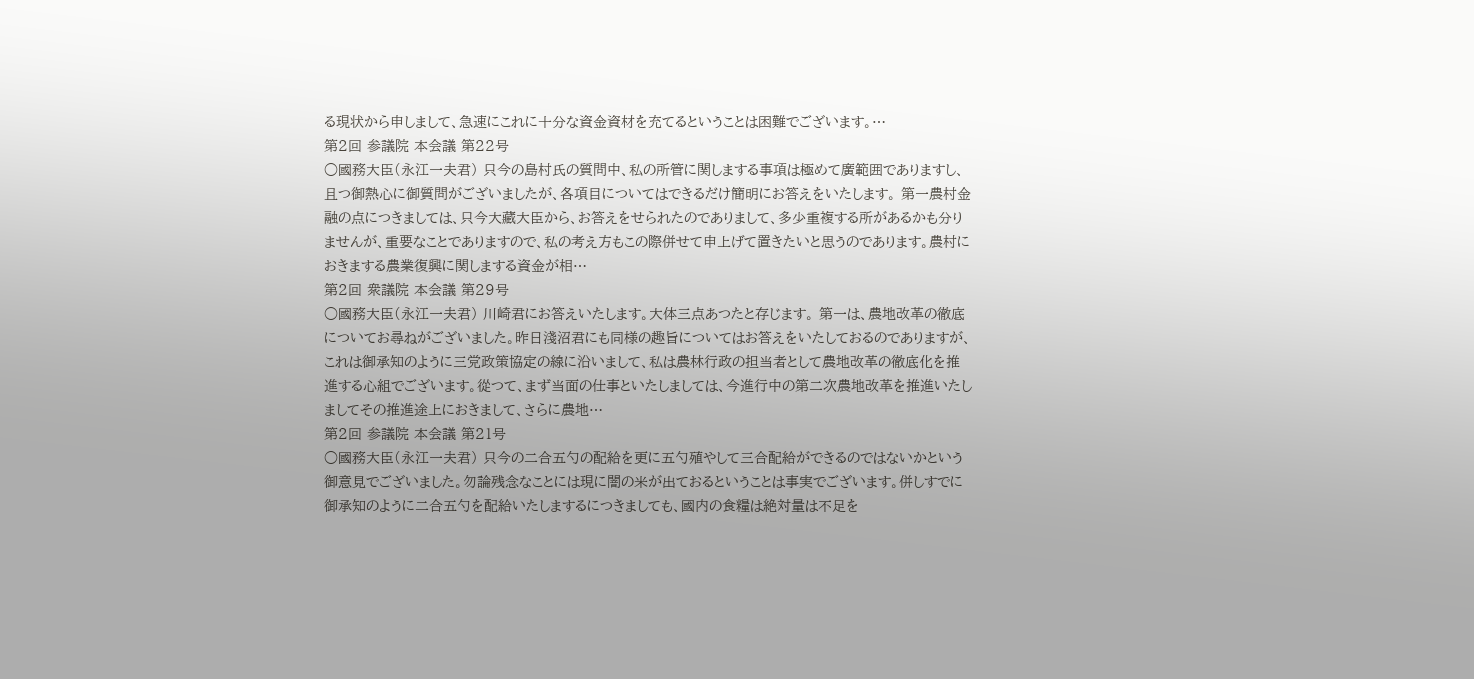る現状から申しまして、急速にこれに十分な資金資材を充てるということは困難でございます。…
第2回 参議院 本会議 第22号
○國務大臣(永江一夫君) 只今の島村氏の質問中、私の所管に関しまする事項は極めて廣範囲でありますし、且つ御熱心に御質問がございましたが、各項目についてはできるだけ簡明にお答えをいたします。 第一農村金融の点につきましては、只今大藏大臣から、お答えをせられたのでありまして、多少重複する所があるかも分りませんが、重要なことでありますので、私の考え方もこの際併せて申上げて置きたいと思うのであります。農村におきまする農業復興に関しまする資金が相…
第2回 衆議院 本会議 第29号
○國務大臣(永江一夫君) 川崎君にお答えいたします。大体三点あつたと存じます。 第一は、農地改革の徹底についてお尋ねがございました。昨日淺沼君にも同様の趣旨についてはお答えをいたしておるのでありますが、これは御承知のように三党政策協定の線に沿いまして、私は農林行政の担当者として農地改革の徹底化を推進する心組でございます。從つて、まず当面の仕事といたしましては、今進行中の第二次農地改革を推進いたしましてその推進途上におきまして、さらに農地…
第2回 参議院 本会議 第21号
○國務大臣(永江一夫君) 只今の二合五勺の配給を更に五勺殖やして三合配給ができるのではないかという御意見でございました。勿論残念なことには現に闇の米が出ておるということは事実でございます。併しすでに御承知のように二合五勺を配給いたしまするにつきましても、國内の食糧は絶対量は不足を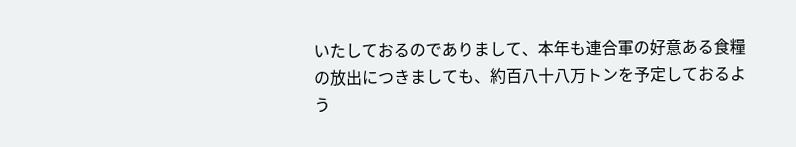いたしておるのでありまして、本年も連合軍の好意ある食糧の放出につきましても、約百八十八万トンを予定しておるよう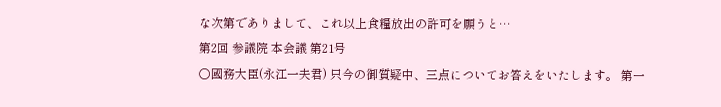な次第でありまして、これ以上食糧放出の許可を願うと…
第2回 参議院 本会議 第21号
○國務大臣(永江一夫君) 只今の御質疑中、三点についてお答えをいたします。 第一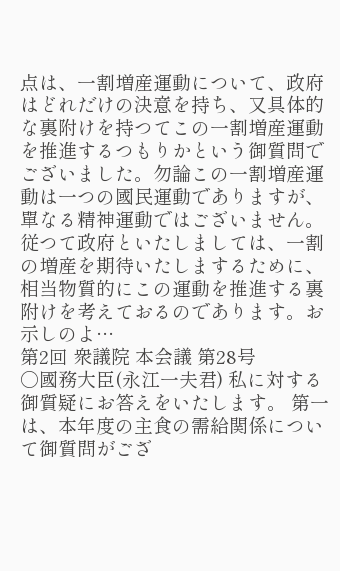点は、一割増産運動について、政府はどれだけの決意を持ち、又具体的な裏附けを持つてこの一割増産運動を推進するつもりかという御質問でございました。勿論この一割増産運動は一つの國民運動でありますが、單なる精神運動ではございません。従つて政府といたしましては、一割の増産を期待いたしまするために、相当物質的にこの運動を推進する裏附けを考えておるのであります。お示しのよ…
第2回 衆議院 本会議 第28号
○國務大臣(永江一夫君) 私に対する御質疑にお答えをいたします。 第一は、本年度の主食の需給関係について御質問がござ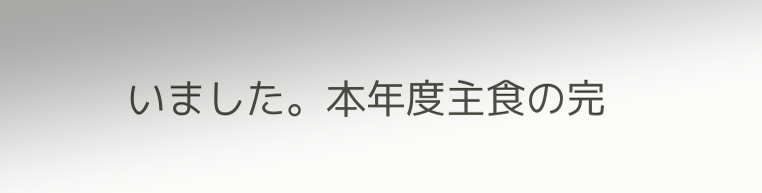いました。本年度主食の完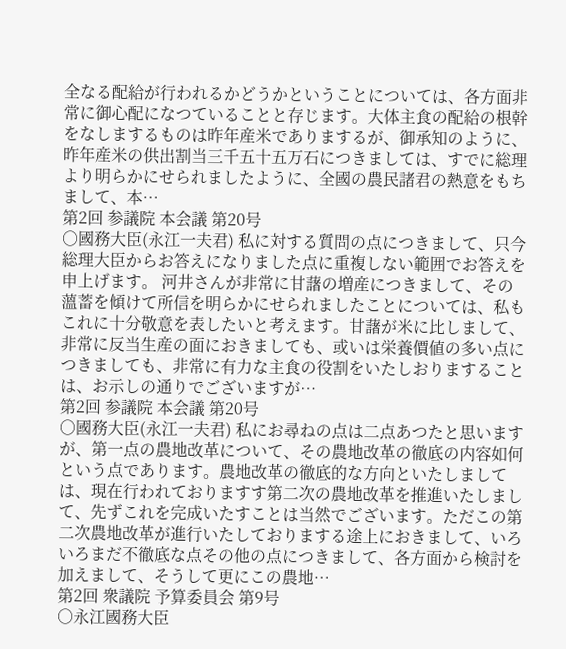全なる配給が行われるかどうかということについては、各方面非常に御心配になつていることと存じます。大体主食の配給の根幹をなしまするものは昨年産米でありまするが、御承知のように、昨年産米の供出割当三千五十五万石につきましては、すでに総理より明らかにせられましたように、全國の農民諸君の熱意をもちまして、本…
第2回 参議院 本会議 第20号
○國務大臣(永江一夫君) 私に対する質問の点につきまして、只今総理大臣からお答えになりました点に重複しない範囲でお答えを申上げます。 河井さんが非常に甘藷の増産につきまして、その薀蓄を傾けて所信を明らかにせられましたことについては、私もこれに十分敬意を表したいと考えます。甘藷が米に比しまして、非常に反当生産の面におきましても、或いは栄養價値の多い点につきましても、非常に有力な主食の役割をいたしおりますることは、お示しの通りでございますが…
第2回 参議院 本会議 第20号
○國務大臣(永江一夫君) 私にお尋ねの点は二点あつたと思いますが、第一点の農地改革について、その農地改革の徹底の内容如何という点であります。農地改革の徹底的な方向といたしましては、現在行われておりますす第二次の農地改革を推進いたしまして、先ずこれを完成いたすことは当然でございます。ただこの第二次農地改革が進行いたしておりまする途上におきまして、いろいろまだ不徹底な点その他の点につきまして、各方面から検討を加えまして、そうして更にこの農地…
第2回 衆議院 予算委員会 第9号
○永江國務大臣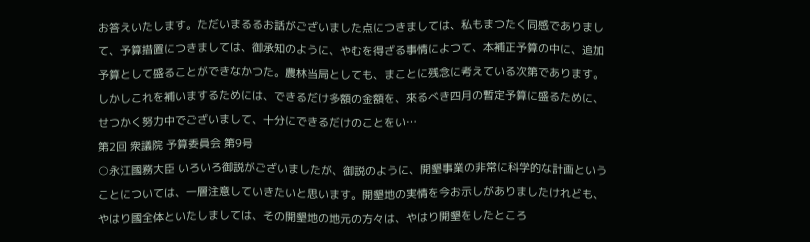お答えいたします。ただいまるるお話がございました点につきましては、私もまつたく同感でありまして、予算措置につきましては、御承知のように、やむを得ざる事情によつて、本補正予算の中に、追加予算として盛ることができなかつた。農林当局としても、まことに残念に考えている次第であります。しかしこれを補いまするためには、できるだけ多額の金額を、來るべき四月の暫定予算に盛るために、せつかく努力中でございまして、十分にできるだけのことをい…
第2回 衆議院 予算委員会 第9号
○永江國務大臣 いろいろ御説がございましたが、御説のように、開墾事業の非常に科学的な計画ということについては、一層注意していきたいと思います。開墾地の実情を今お示しがありましたけれども、やはり國全体といたしましては、その開墾地の地元の方々は、やはり開墾をしたところ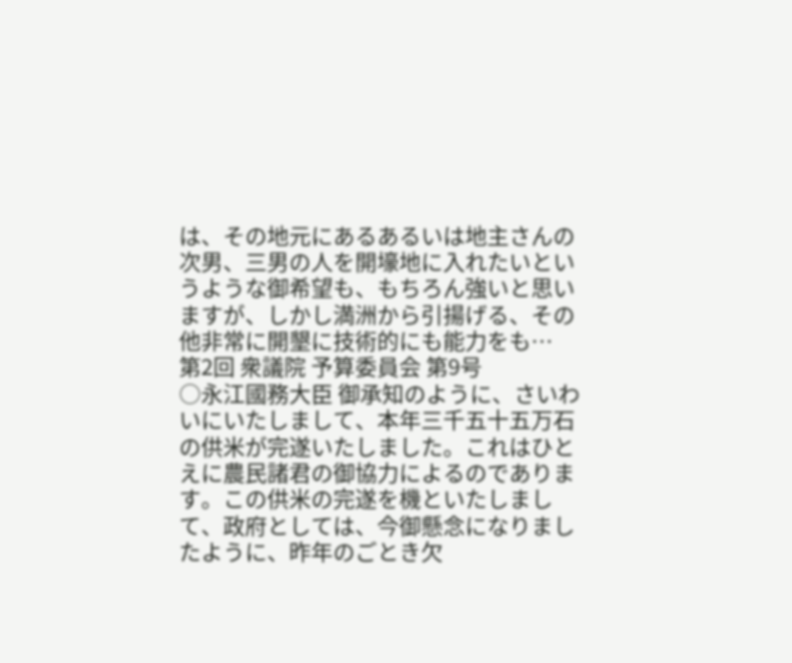は、その地元にあるあるいは地主さんの次男、三男の人を開壕地に入れたいというような御希望も、もちろん強いと思いますが、しかし満洲から引揚げる、その他非常に開墾に技術的にも能力をも…
第2回 衆議院 予算委員会 第9号
○永江國務大臣 御承知のように、さいわいにいたしまして、本年三千五十五万石の供米が完遂いたしました。これはひとえに農民諸君の御協力によるのであります。この供米の完遂を機といたしまして、政府としては、今御懸念になりましたように、昨年のごとき欠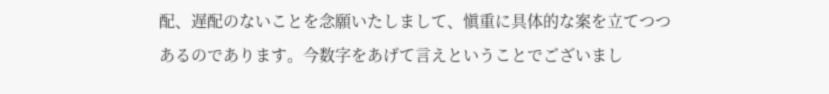配、遅配のないことを念願いたしまして、愼重に具体的な案を立てつつあるのであります。今数字をあげて言えということでございまし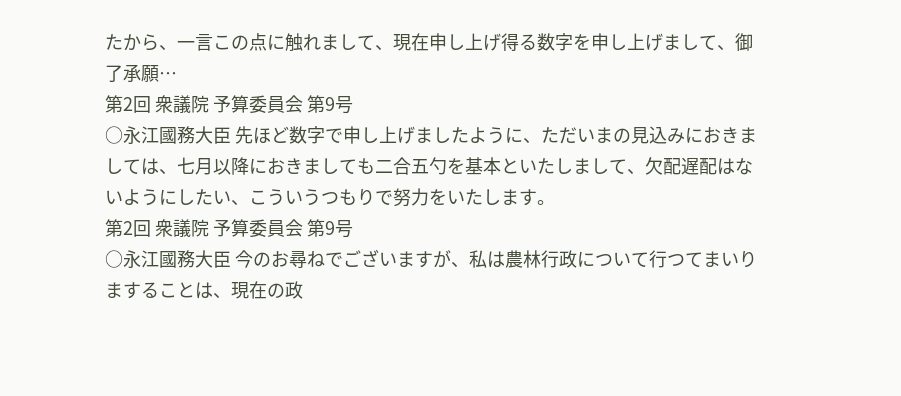たから、一言この点に触れまして、現在申し上げ得る数字を申し上げまして、御了承願…
第2回 衆議院 予算委員会 第9号
○永江國務大臣 先ほど数字で申し上げましたように、ただいまの見込みにおきましては、七月以降におきましても二合五勺を基本といたしまして、欠配遅配はないようにしたい、こういうつもりで努力をいたします。
第2回 衆議院 予算委員会 第9号
○永江國務大臣 今のお尋ねでございますが、私は農林行政について行つてまいりますることは、現在の政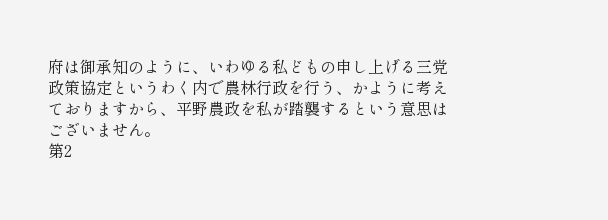府は御承知のように、いわゆる私どもの申し上げる三党政策協定というわく内で農林行政を行う、かように考えておりますから、平野農政を私が踏襲するという意思はございません。
第2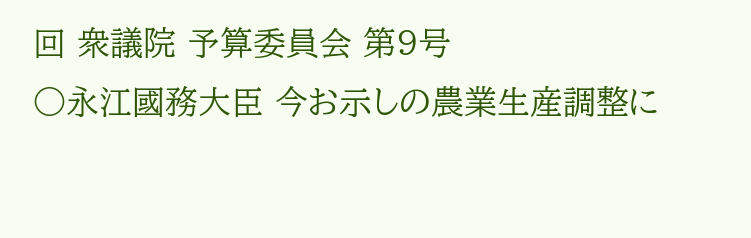回 衆議院 予算委員会 第9号
○永江國務大臣 今お示しの農業生産調整に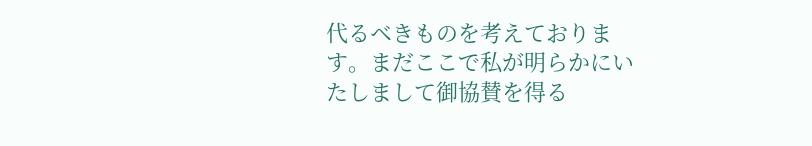代るベきものを考えております。まだここで私が明らかにいたしまして御協賛を得る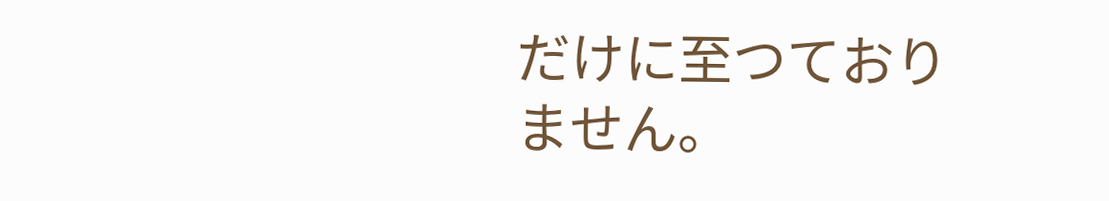だけに至つておりません。